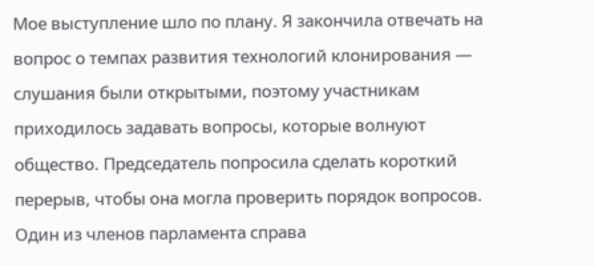Мое выступление шло по плану. Я закончила отвечать на вопрос о темпах развития технологий клонирования — слушания были открытыми, поэтому участникам приходилось задавать вопросы, которые волнуют общество. Председатель попросила сделать короткий перерыв, чтобы она могла проверить порядок вопросов. Один из членов парламента справа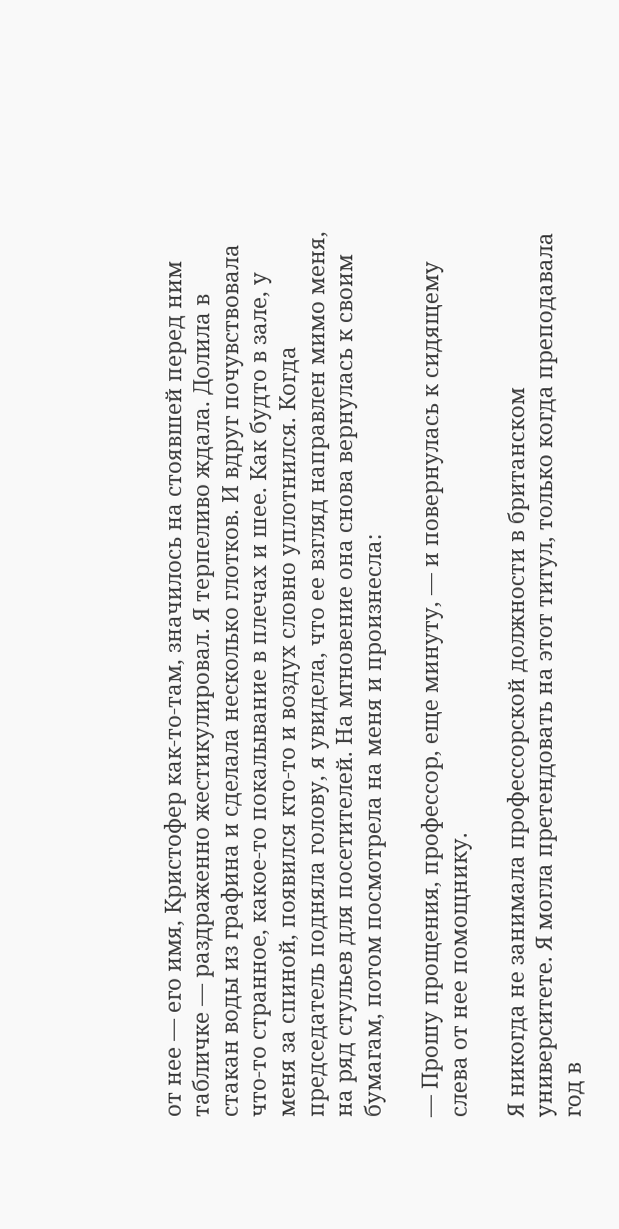от нее — его имя, Кристофер как-то-там, значилось на стоявшей перед ним табличке — раздраженно жестикулировал. Я терпеливо ждала. Долила в стакан воды из графина и сделала несколько глотков. И вдруг почувствовала что-то странное, какое-то покалывание в плечах и шее. Как будто в зале, у меня за спиной, появился кто-то и воздух словно уплотнился. Когда председатель подняла голову, я увидела, что ее взгляд направлен мимо меня, на ряд стульев для посетителей. На мгновение она снова вернулась к своим бумагам, потом посмотрела на меня и произнесла:

— Прошу прощения, профессор, еще минуту, — и повернулась к сидящему слева от нее помощнику.

Я никогда не занимала профессорской должности в британском университете. Я могла претендовать на этот титул, только когда преподавала год в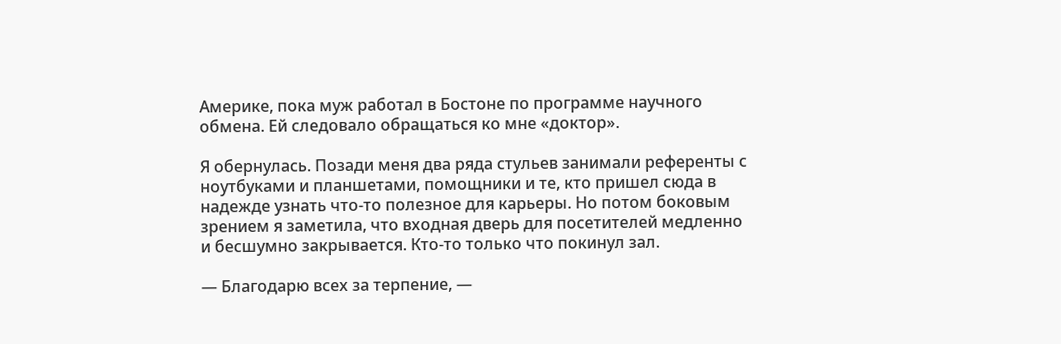Америке, пока муж работал в Бостоне по программе научного обмена. Ей следовало обращаться ко мне «доктор».

Я обернулась. Позади меня два ряда стульев занимали референты с ноутбуками и планшетами, помощники и те, кто пришел сюда в надежде узнать что-то полезное для карьеры. Но потом боковым зрением я заметила, что входная дверь для посетителей медленно и бесшумно закрывается. Кто-то только что покинул зал.

— Благодарю всех за терпение, —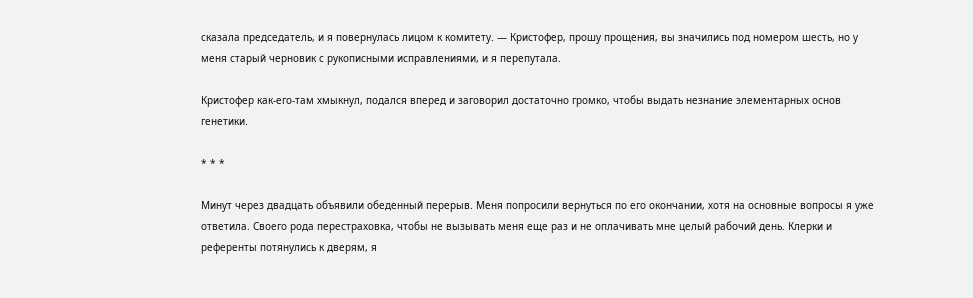сказала председатель, и я повернулась лицом к комитету. — Кристофер, прошу прощения, вы значились под номером шесть, но у меня старый черновик с рукописными исправлениями, и я перепутала.

Кристофер как-его-там хмыкнул, подался вперед и заговорил достаточно громко, чтобы выдать незнание элементарных основ генетики.

* * *

Минут через двадцать объявили обеденный перерыв. Меня попросили вернуться по его окончании, хотя на основные вопросы я уже ответила. Своего рода перестраховка, чтобы не вызывать меня еще раз и не оплачивать мне целый рабочий день. Клерки и референты потянулись к дверям, я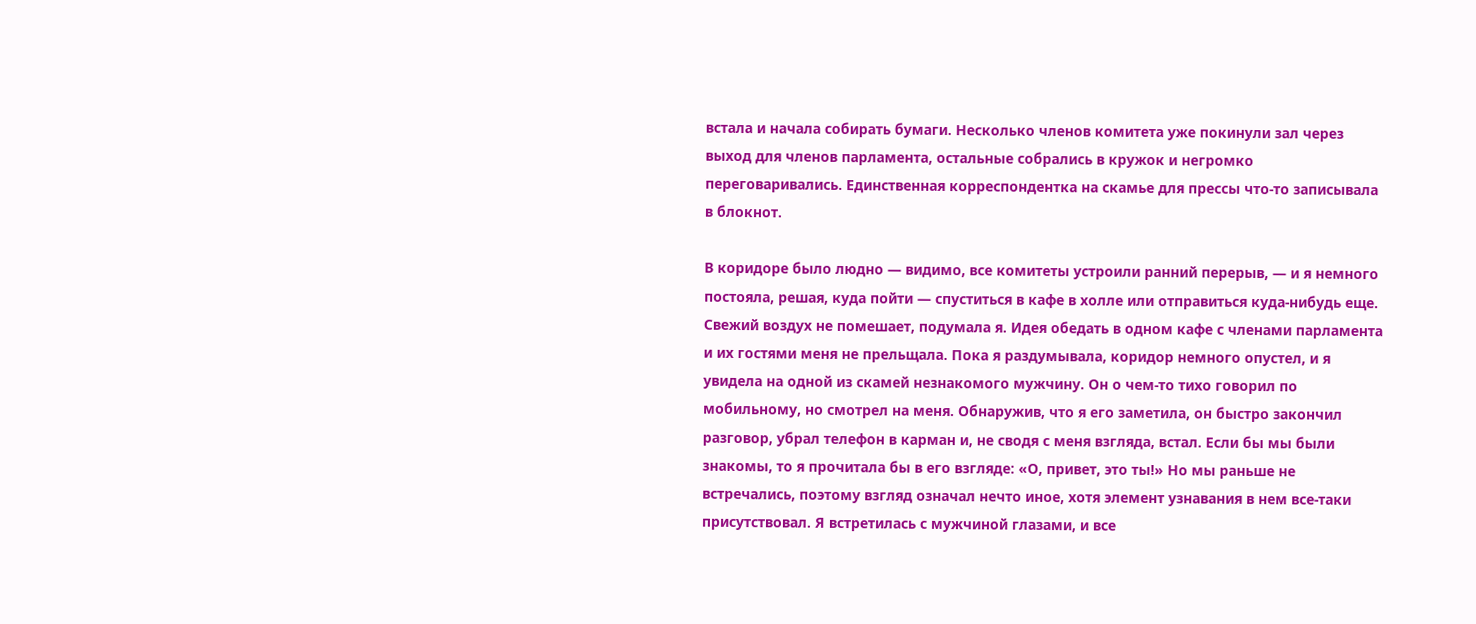встала и начала собирать бумаги. Несколько членов комитета уже покинули зал через выход для членов парламента, остальные собрались в кружок и негромко переговаривались. Единственная корреспондентка на скамье для прессы что-то записывала в блокнот.

В коридоре было людно — видимо, все комитеты устроили ранний перерыв, — и я немного постояла, решая, куда пойти — спуститься в кафе в холле или отправиться куда-нибудь еще. Свежий воздух не помешает, подумала я. Идея обедать в одном кафе с членами парламента и их гостями меня не прельщала. Пока я раздумывала, коридор немного опустел, и я увидела на одной из скамей незнакомого мужчину. Он о чем-то тихо говорил по мобильному, но смотрел на меня. Обнаружив, что я его заметила, он быстро закончил разговор, убрал телефон в карман и, не сводя с меня взгляда, встал. Если бы мы были знакомы, то я прочитала бы в его взгляде: «О, привет, это ты!» Но мы раньше не встречались, поэтому взгляд означал нечто иное, хотя элемент узнавания в нем все-таки присутствовал. Я встретилась с мужчиной глазами, и все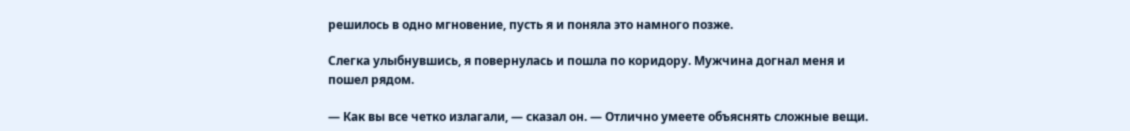решилось в одно мгновение, пусть я и поняла это намного позже.

Слегка улыбнувшись, я повернулась и пошла по коридору. Мужчина догнал меня и пошел рядом.

— Как вы все четко излагали, — сказал он. — Отлично умеете объяснять сложные вещи.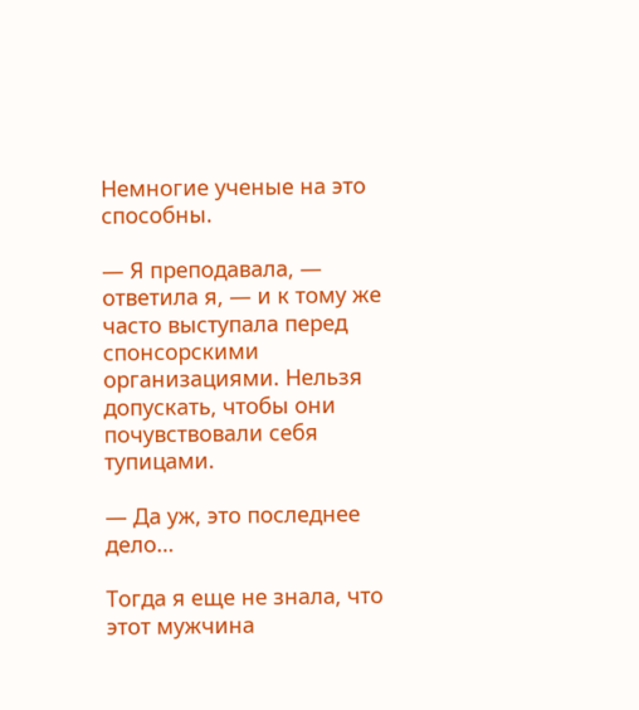Немногие ученые на это способны.

— Я преподавала, — ответила я, — и к тому же часто выступала перед спонсорскими организациями. Нельзя допускать, чтобы они почувствовали себя тупицами.

— Да уж, это последнее дело…

Тогда я еще не знала, что этот мужчина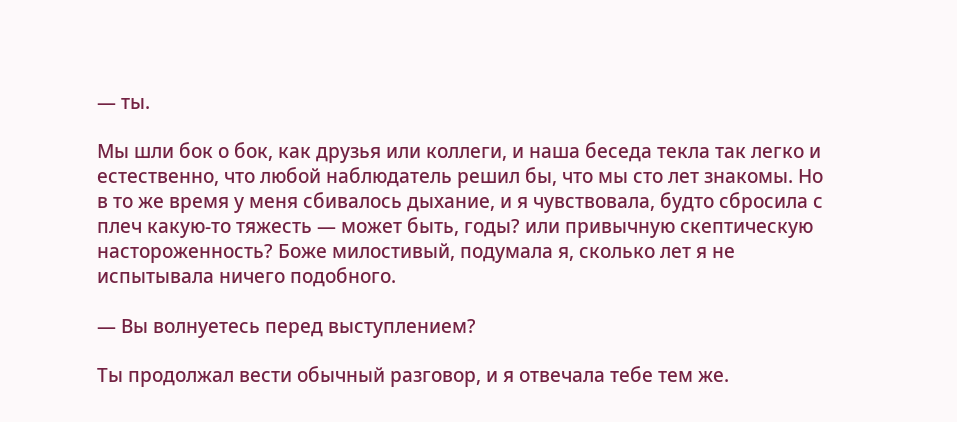— ты.

Мы шли бок о бок, как друзья или коллеги, и наша беседа текла так легко и естественно, что любой наблюдатель решил бы, что мы сто лет знакомы. Но в то же время у меня сбивалось дыхание, и я чувствовала, будто сбросила с плеч какую-то тяжесть — может быть, годы? или привычную скептическую настороженность? Боже милостивый, подумала я, сколько лет я не испытывала ничего подобного.

— Вы волнуетесь перед выступлением?

Ты продолжал вести обычный разговор, и я отвечала тебе тем же.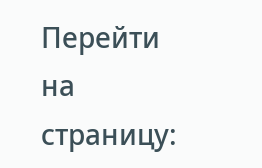Перейти на страницу: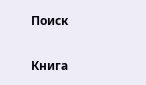Поиск

Книга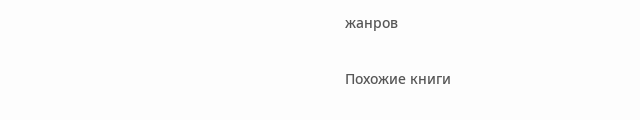жанров

Похожие книги